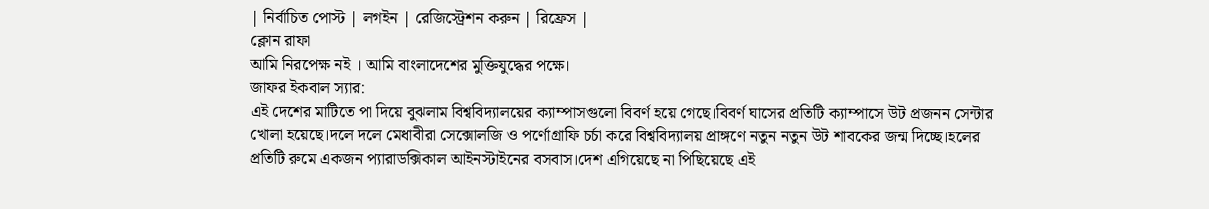| নির্বাচিত পোস্ট | লগইন | রেজিস্ট্রেশন করুন | রিফ্রেস |
ক্লোন রাফা
আমি নিরপেক্ষ নই । আমি বাংলাদেশের মুক্তিযুদ্ধের পক্ষে।
জাফর ইকবাল স্যার:
এই দেশের মাটিতে পা দিয়ে বুঝলাম বিশ্ববিদ্যালয়ের ক্যাম্পাসগুলো বিবর্ণ হয়ে গেছে।বিবর্ণ ঘাসের প্রতিটি ক্যাম্পাসে উট প্রজনন সেন্টার খোলা হয়েছে।দলে দলে মেধাবীরা সেক্সোলজি ও পর্ণোগ্রাফি চর্চা করে বিশ্ববিদ্যালয় প্রাঙ্গণে নতুন নতুন উট শাবকের জন্ম দিচ্ছে।হলের প্রতিটি রুমে একজন প্যারাডক্সিকাল আইনস্টাইনের বসবাস।দেশ এগিয়েছে না পিছিয়েছে এই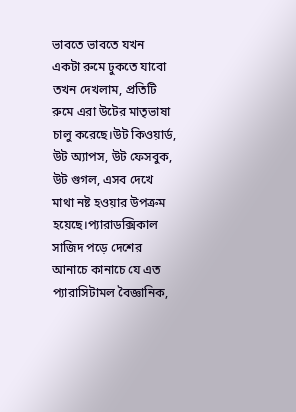ভাবতে ভাবতে যখন একটা রুমে ঢুকতে যাবো তখন দেখলাম, প্রতিটি রুমে এরা উটের মাতৃভাষা চালু করেছে।উট কিওয়ার্ড, উট অ্যাপস, উট ফেসবুক, উট গুগল, এসব দেখে মাথা নষ্ট হওয়ার উপক্রম হয়েছে।প্যারাডক্সিকাল সাজিদ পড়ে দেশের আনাচে কানাচে যে এত প্যারাসিটামল বৈজ্ঞানিক,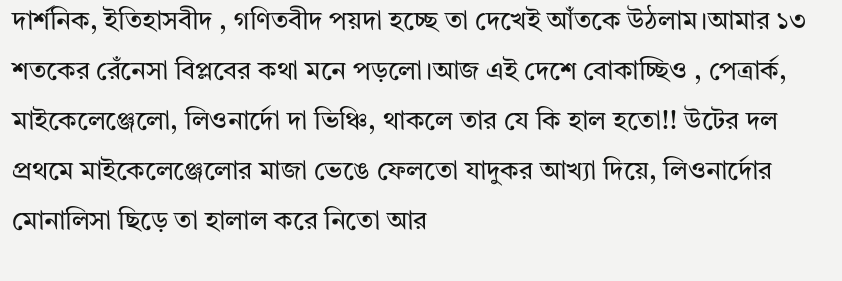দার্শনিক, ইতিহাসবীদ , গণিতবীদ পয়দা হচ্ছে তা দেখেই আঁতকে উঠলাম।আমার ১৩ শতকের রেঁনেসা বিপ্লবের কথা মনে পড়লো।আজ এই দেশে বোকাচ্ছিও , পেত্রার্ক, মাইকেলেঞ্জেলো, লিওনার্দো দা ভিঞ্চি, থাকলে তার যে কি হাল হতো!! উটের দল প্রথমে মাইকেলেঞ্জেলোর মাজা ভেঙে ফেলতো যাদুকর আখ্যা দিয়ে, লিওনার্দোর মোনালিসা ছিড়ে তা হালাল করে নিতো আর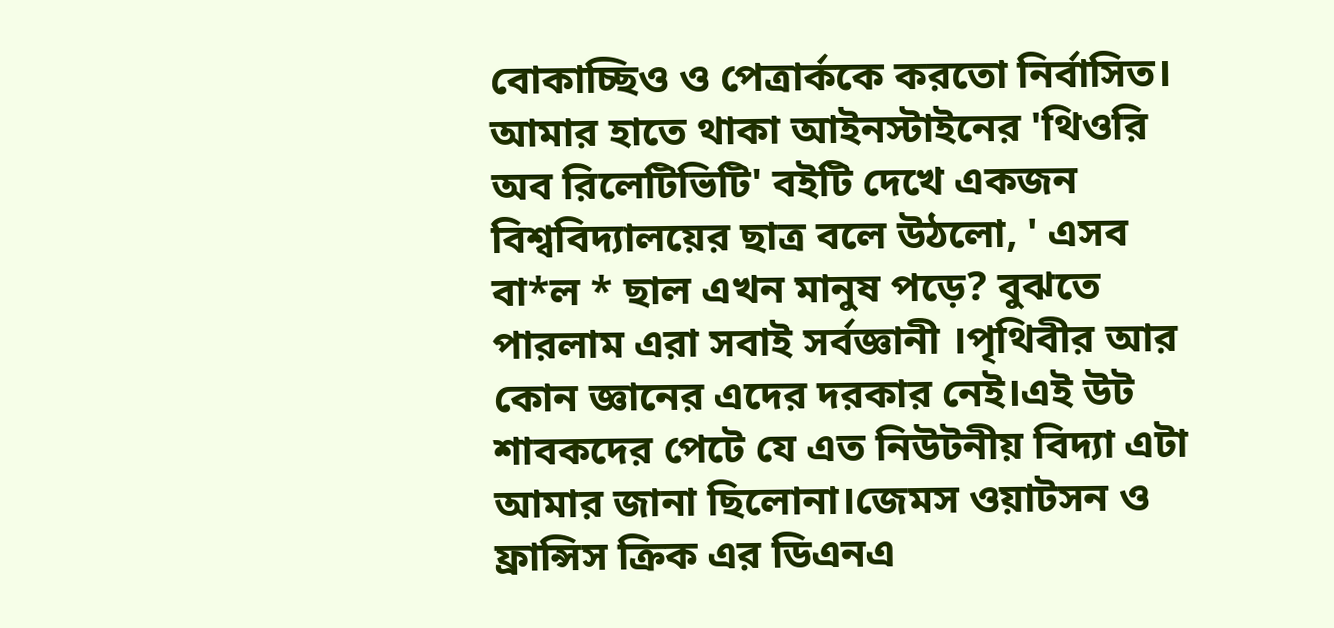বোকাচ্ছিও ও পেত্রার্ককে করতো নির্বাসিত।
আমার হাতে থাকা আইনস্টাইনের 'থিওরি অব রিলেটিভিটি' বইটি দেখে একজন বিশ্ববিদ্যালয়ের ছাত্র বলে উঠলো, ' এসব বা*ল * ছাল এখন মানুষ পড়ে? বুঝতে পারলাম এরা সবাই সর্বজ্ঞানী ।পৃথিবীর আর কোন জ্ঞানের এদের দরকার নেই।এই উট শাবকদের পেটে যে এত নিউটনীয় বিদ্যা এটা আমার জানা ছিলোনা।জেমস ওয়াটসন ও ফ্রান্সিস ক্রিক এর ডিএনএ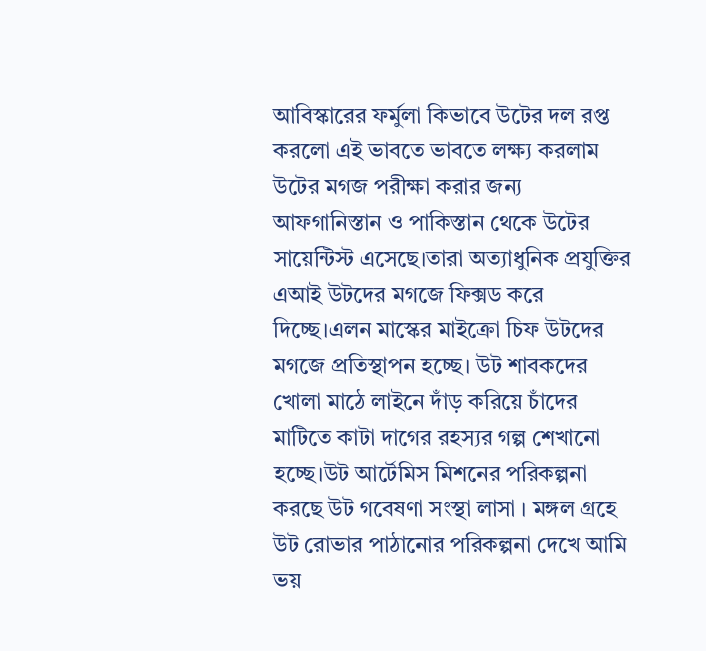আবিস্কারের ফর্মুলা কিভাবে উটের দল রপ্ত করলো এই ভাবতে ভাবতে লক্ষ্য করলাম উটের মগজ পরীক্ষা করার জন্য আফগানিস্তান ও পাকিস্তান থেকে উটের সায়েন্টিস্ট এসেছে।তারা অত্যাধুনিক প্রযুক্তির এআই উটদের মগজে ফিক্সড করে দিচ্ছে।এলন মাস্কের মাইক্রো চিফ উটদের মগজে প্রতিস্থাপন হচ্ছে। উট শাবকদের খোলা মাঠে লাইনে দাঁড় করিয়ে চাঁদের মাটিতে কাটা দাগের রহস্যর গল্প শেখানো হচ্ছে।উট আর্টেমিস মিশনের পরিকল্পনা করছে উট গবেষণা সংস্থা লাসা । মঙ্গল গ্রহে উট রোভার পাঠানোর পরিকল্পনা দেখে আমি ভয়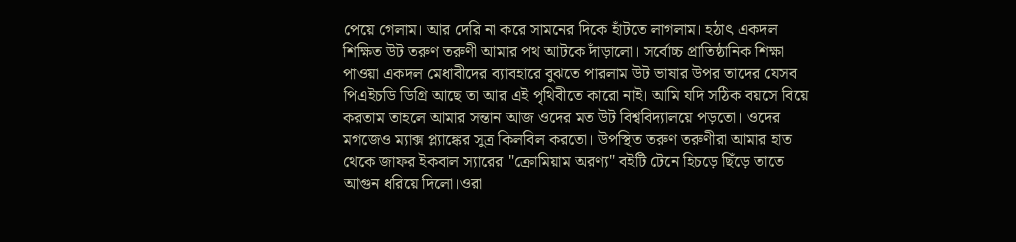পেয়ে গেলাম। আর দেরি না করে সামনের দিকে হাঁটতে লাগলাম। হঠাৎ একদল শিক্ষিত উট তরুণ তরুণী আমার পথ আটকে দাঁড়ালো। সর্বোচ্চ প্রাতিষ্ঠানিক শিক্ষা পাওয়া একদল মেধাবীদের ব্যাবহারে বুঝতে পারলাম উট ভাষার উপর তাদের যেসব পিএইচডি ডিগ্রি আছে তা আর এই পৃথিবীতে কারো নাই। আমি যদি সঠিক বয়সে বিয়ে করতাম তাহলে আমার সন্তান আজ ওদের মত উট বিশ্ববিদ্যালয়ে পড়তো। ওদের মগজেও ম্যাক্স প্ল্যাঙ্কের সুত্র কিলবিল করতো। উপস্থিত তরুণ তরুণীরা আমার হাত থেকে জাফর ইকবাল স্যারের "ক্রোমিয়াম অরণ্য" বইটি টেনে হিচড়ে ছিঁড়ে তাতে আগুন ধরিয়ে দিলো।ওরা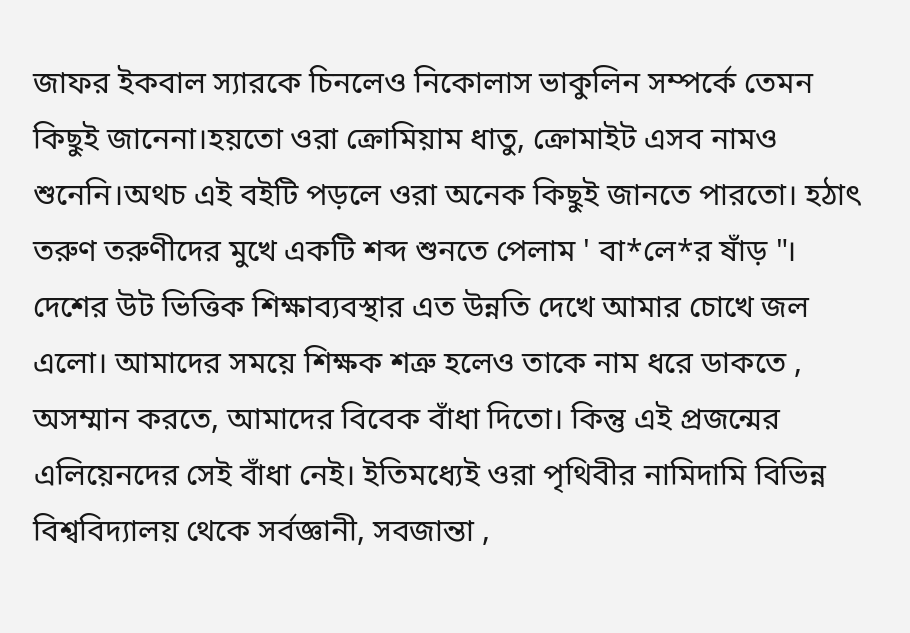জাফর ইকবাল স্যারকে চিনলেও নিকোলাস ভাকুলিন সম্পর্কে তেমন কিছুই জানেনা।হয়তো ওরা ক্রোমিয়াম ধাতু, ক্রোমাইট এসব নামও শুনেনি।অথচ এই বইটি পড়লে ওরা অনেক কিছুই জানতে পারতো। হঠাৎ তরুণ তরুণীদের মুখে একটি শব্দ শুনতে পেলাম ' বা*লে*র ষাঁড় "। দেশের উট ভিত্তিক শিক্ষাব্যবস্থার এত উন্নতি দেখে আমার চোখে জল এলো। আমাদের সময়ে শিক্ষক শত্রু হলেও তাকে নাম ধরে ডাকতে , অসম্মান করতে, আমাদের বিবেক বাঁধা দিতো। কিন্তু এই প্রজন্মের এলিয়েনদের সেই বাঁধা নেই। ইতিমধ্যেই ওরা পৃথিবীর নামিদামি বিভিন্ন বিশ্ববিদ্যালয় থেকে সর্বজ্ঞানী, সবজান্তা ,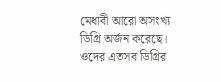মেধাবী আরো অসংখ্য ডিগ্রি অর্জন করেছে। ওদের এতসব ডিগ্রির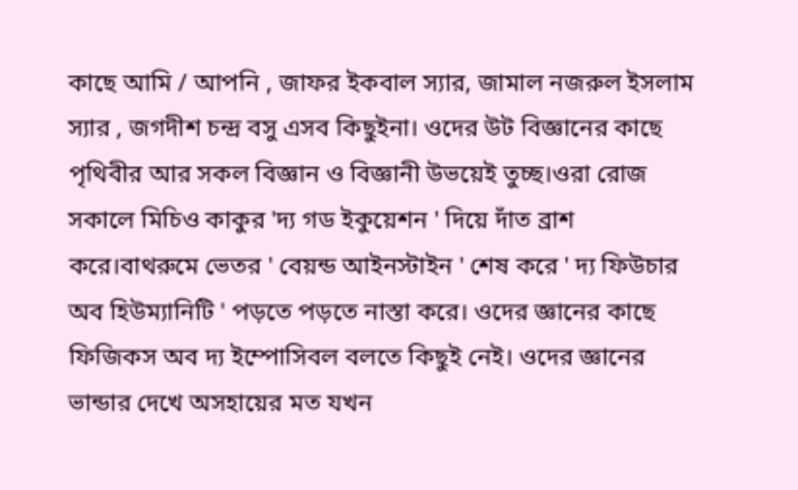কাছে আমি / আপনি , জাফর ইকবাল স্যার, জামাল নজরুল ইসলাম স্যার , জগদীশ চন্দ্র বসু এসব কিছুইনা। ওদের উট বিজ্ঞানের কাছে পৃথিবীর আর সকল বিজ্ঞান ও বিজ্ঞানী উভয়েই তুচ্ছ।ওরা রোজ সকালে মিচিও কাকুর 'দ্য গড ইকুয়েশন ' দিয়ে দাঁত ব্রাশ করে।বাথরুমে ভেতর ' বেয়ন্ড আইনস্টাইন ' শেষ করে ' দ্য ফিউচার অব হিউম্যানিটি ' পড়তে পড়তে নাস্তা করে। ওদের জ্ঞানের কাছে ফিজিকস অব দ্য ইম্পোসিবল বলতে কিছুই নেই। ওদের জ্ঞানের ভান্ডার দেখে অসহায়ের মত যখন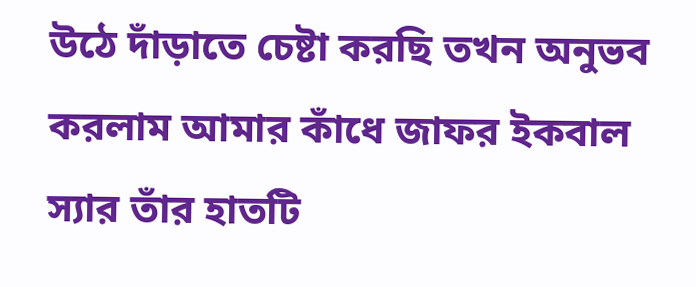উঠে দাঁড়াতে চেষ্টা করছি তখন অনুভব করলাম আমার কাঁধে জাফর ইকবাল স্যার তাঁর হাতটি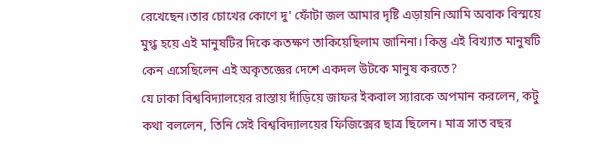রেখেছেন।তার চোখের কোণে দু' ফোঁটা জল আমার দৃষ্টি এড়ায়নি।আমি অবাক বিস্ময়ে মুগ্ধ হয়ে এই মানুষটির দিকে কতক্ষণ তাকিয়েছিলাম জানিনা। কিন্তু এই বিখ্যাত মানুষটি কেন এসেছিলেন এই অকৃতজ্ঞের দেশে একদল উটকে মানুষ করতে?
যে ঢাকা বিশ্ববিদ্যালয়ের রাস্তায় দাঁড়িয়ে জাফর ইকবাল স্যারকে অপমান করলেন, কটু কথা বললেন, তিনি সেই বিশ্ববিদ্যালয়ের ফিজিক্সের ছাত্র ছিলেন। মাত্র সাত বছর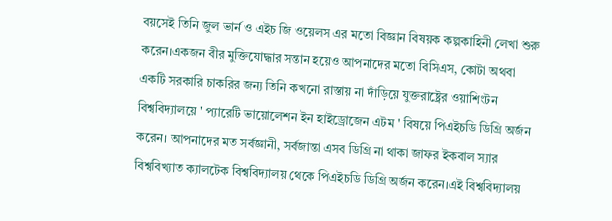বয়সেই তিনি জুল ভার্ন ও এইচ জি ওয়েলস এর মতো বিজ্ঞান বিষয়ক কল্পকাহিনী লেখা শুরু করেন।একজন বীর মুক্তিযোদ্ধার সন্তান হয়েও আপনাদের মতো বিসিএস, কোটা অথবা একটি সরকারি চাকরির জন্য তিনি কখনো রাস্তায় না দাঁড়িয়ে যুক্তরাষ্ট্রের ওয়াশিংটন বিশ্ববিদ্যালয়ে ' প্যারেটি ভায়োলেশন ইন হাইড্রোজেন এটম ' বিষয়ে পিএইচডি ডিগ্রি অর্জন করেন। আপনাদের মত সর্বজ্ঞানী, সর্বজান্তা এসব ডিগ্রি না থাকা জাফর ইকবাল স্যার বিশ্ববিখ্যাত ক্যালটেক বিশ্ববিদ্যালয় থেকে পিএইচডি ডিগ্রি অর্জন করেন।এই বিশ্ববিদ্যালয়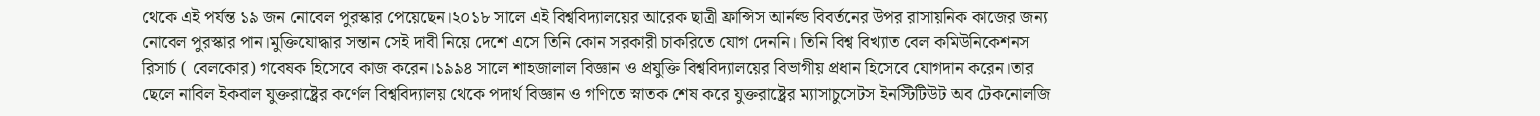থেকে এই পর্যন্ত ১৯ জন নোবেল পুরস্কার পেয়েছেন।২০১৮ সালে এই বিশ্ববিদ্যালয়ের আরেক ছাত্রী ফ্রান্সিস আর্নল্ড বিবর্তনের উপর রাসায়নিক কাজের জন্য নোবেল পুরস্কার পান।মুক্তিযোদ্ধার সন্তান সেই দাবী নিয়ে দেশে এসে তিনি কোন সরকারী চাকরিতে যোগ দেননি। তিনি বিশ্ব বিখ্যাত বেল কমিউনিকেশনস রিসার্চ ( বেলকোর) গবেষক হিসেবে কাজ করেন।১৯৯৪ সালে শাহজালাল বিজ্ঞান ও প্রযুক্তি বিশ্ববিদ্যালয়ের বিভাগীয় প্রধান হিসেবে যোগদান করেন।তার ছেলে নাবিল ইকবাল যুক্তরাষ্ট্রের কর্ণেল বিশ্ববিদ্যালয় থেকে পদার্থ বিজ্ঞান ও গণিতে স্নাতক শেষ করে যুক্তরাষ্ট্রের ম্যাসাচুসেটস ইনস্টিটিউট অব টেকনোলজি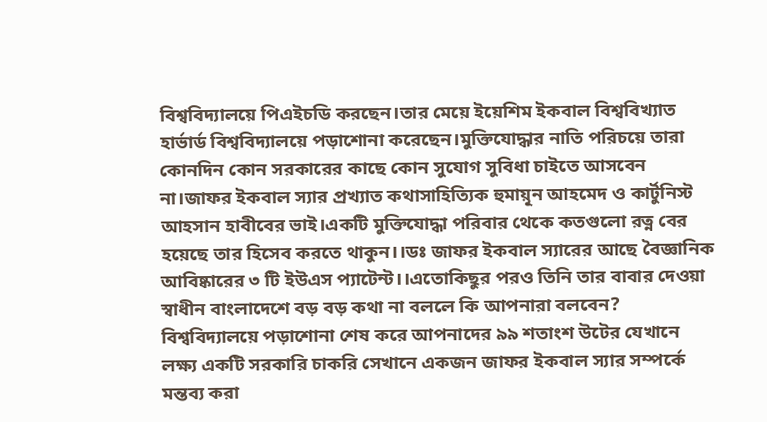বিশ্ববিদ্যালয়ে পিএইচডি করছেন।তার মেয়ে ইয়েশিম ইকবাল বিশ্ববিখ্যাত হার্ভার্ড বিশ্ববিদ্যালয়ে পড়াশোনা করেছেন।মুক্তিযোদ্ধার নাতি পরিচয়ে তারা কোনদিন কোন সরকারের কাছে কোন সুযোগ সুবিধা চাইতে আসবেন না।জাফর ইকবাল স্যার প্রখ্যাত কথাসাহিত্যিক হুমায়ূন আহমেদ ও কার্টুনিস্ট আহসান হাবীবের ভাই।একটি মুক্তিযোদ্ধা পরিবার থেকে কতগুলো রত্ন বের হয়েছে তার হিসেব করতে থাকুন।।ডঃ জাফর ইকবাল স্যারের আছে বৈজ্ঞানিক আবিষ্কারের ৩ টি ইউএস প্যাটেন্ট।।এতোকিছুর পরও তিনি তার বাবার দেওয়া স্বাধীন বাংলাদেশে বড় বড় কথা না বললে কি আপনারা বলবেন?
বিশ্ববিদ্যালয়ে পড়াশোনা শেষ করে আপনাদের ৯৯ শতাংশ উটের যেখানে লক্ষ্য একটি সরকারি চাকরি সেখানে একজন জাফর ইকবাল স্যার সম্পর্কে মন্তব্য করা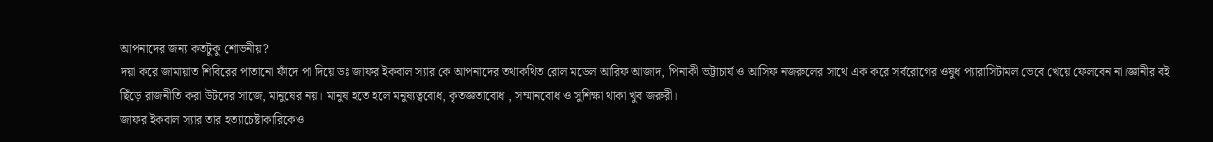আপনাদের জন্য কতটুকু শোভনীয়?
দয়া করে জামায়াত শিবিরের পাতানো ফাঁদে পা দিয়ে ডঃ জাফর ইকবাল স্যার কে আপনাদের তথাকথিত রোল মডেল আরিফ আজাদ, পিনাকী ভট্টাচার্য ও আসিফ নজরুলের সাথে এক করে সর্বরোগের ওষুধ প্যারাসিটামল ভেবে খেয়ে ফেলবেন না।জ্ঞানীর বই ছিঁড়ে রাজনীতি করা উটদের সাজে, মানুষের নয়। মানুষ হতে হলে মনুষ্যত্ববোধ, কৃতজ্ঞতাবোধ , সম্মানবোধ ও সুশিক্ষা থাকা খুব জরুরী।
জাফর ইকবাল স্যার তার হত্যাচেষ্টাকারিকেও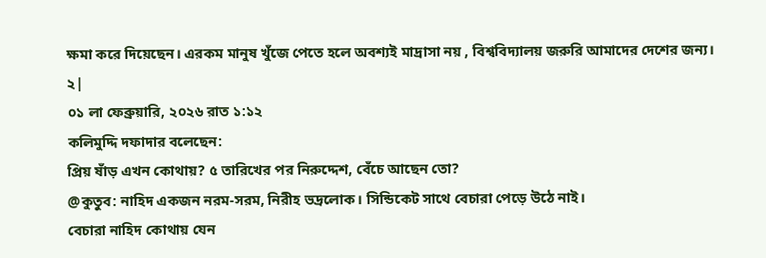ক্ষমা করে দিয়েছেন। এরকম মানুষ খুঁজে পেতে হলে অবশ্যই মাদ্রাসা নয় , বিশ্ববিদ্যালয় জরুরি আমাদের দেশের জন্য।
২|
০১ লা ফেব্রুয়ারি, ২০২৬ রাত ১:১২
কলিমুদ্দি দফাদার বলেছেন:
প্রিয় ষাঁড় এখন কোথায়? ৫ তারিখের পর নিরুদ্দেশ, বেঁচে আছেন তো?
@কুতুব: নাহিদ একজন নরম-সরম, নিরীহ ভদ্রলোক। সিন্ডিকেট সাথে বেচারা পেড়ে উঠে নাই।
বেচারা নাহিদ কোথায় যেন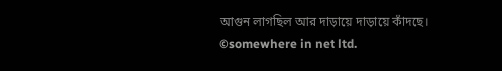আগুন লাগছিল আর দাড়ায়ে দাড়ায়ে কাঁদছে।
©somewhere in net ltd.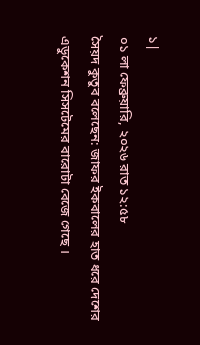১|
০১ লা ফেব্রুয়ারি, ২০২৬ রাত ১২:৫৮
সৈয়দ কুতুব বলেছেন: জাফর ইকবালের হাত ধরে দেশের এডুকেশন সিসটেমের বারোটা বেজে গেছে ।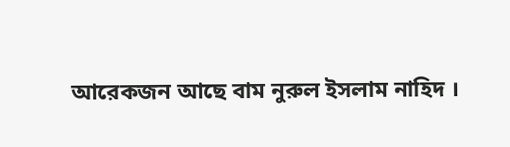আরেকজন আছে বাম নুরুল ইসলাম নাহিদ ।